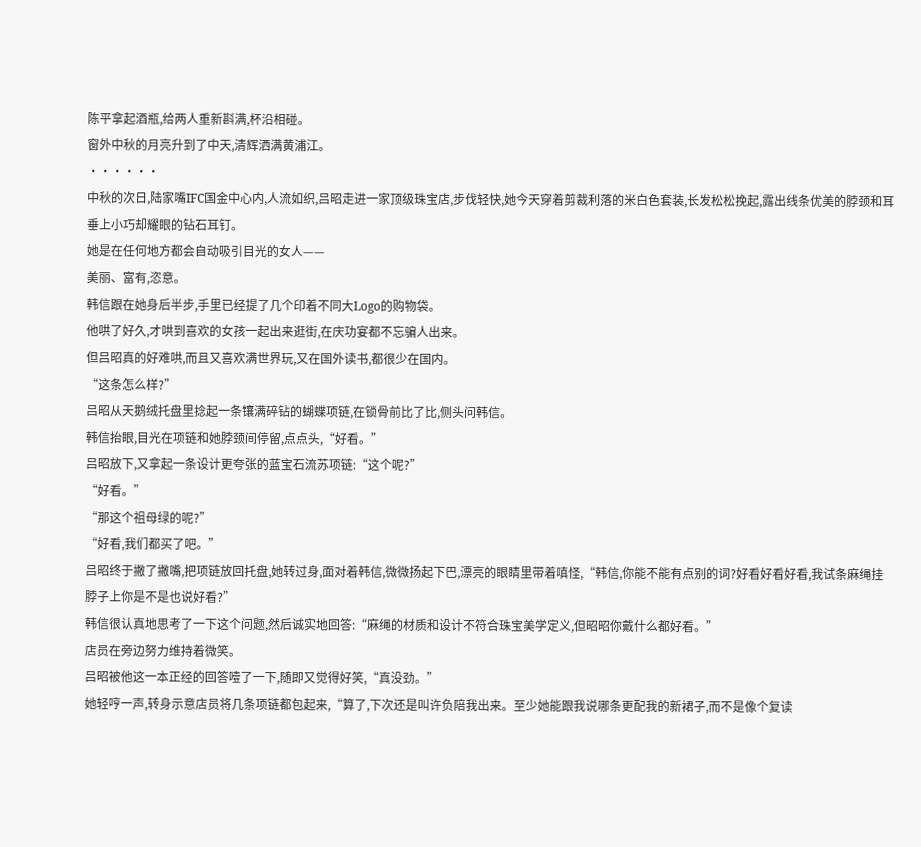陈平拿起酒瓶,给两人重新斟满,杯沿相碰。
窗外中秋的月亮升到了中天,清辉洒满黄浦江。
······
中秋的次日,陆家嘴IFC国金中心内,人流如织,吕昭走进一家顶级珠宝店,步伐轻快,她今天穿着剪裁利落的米白色套装,长发松松挽起,露出线条优美的脖颈和耳垂上小巧却耀眼的钻石耳钉。
她是在任何地方都会自动吸引目光的女人——
美丽、富有,恣意。
韩信跟在她身后半步,手里已经提了几个印着不同大Logo的购物袋。
他哄了好久,才哄到喜欢的女孩一起出来逛街,在庆功宴都不忘骗人出来。
但吕昭真的好难哄,而且又喜欢满世界玩,又在国外读书,都很少在国内。
“这条怎么样?”
吕昭从天鹅绒托盘里捻起一条镶满碎钻的蝴蝶项链,在锁骨前比了比,侧头问韩信。
韩信抬眼,目光在项链和她脖颈间停留,点点头,“好看。”
吕昭放下,又拿起一条设计更夸张的蓝宝石流苏项链:“这个呢?”
“好看。”
“那这个祖母绿的呢?”
“好看,我们都买了吧。”
吕昭终于撇了撇嘴,把项链放回托盘,她转过身,面对着韩信,微微扬起下巴,漂亮的眼睛里带着嗔怪,“韩信,你能不能有点别的词?好看好看好看,我试条麻绳挂脖子上你是不是也说好看?”
韩信很认真地思考了一下这个问题,然后诚实地回答:“麻绳的材质和设计不符合珠宝美学定义,但昭昭你戴什么都好看。”
店员在旁边努力维持着微笑。
吕昭被他这一本正经的回答噎了一下,随即又觉得好笑,“真没劲。”
她轻哼一声,转身示意店员将几条项链都包起来,“算了,下次还是叫许负陪我出来。至少她能跟我说哪条更配我的新裙子,而不是像个复读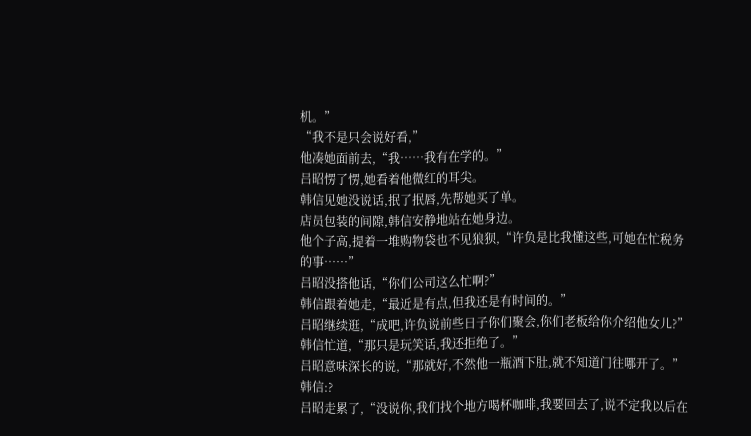机。”
“我不是只会说好看,”
他凑她面前去,“我……我有在学的。”
吕昭愣了愣,她看着他微红的耳尖。
韩信见她没说话,抿了抿唇,先帮她买了单。
店员包装的间隙,韩信安静地站在她身边。
他个子高,提着一堆购物袋也不见狼狈,“许负是比我懂这些,可她在忙税务的事……”
吕昭没搭他话,“你们公司这么忙啊?”
韩信跟着她走,“最近是有点,但我还是有时间的。”
吕昭继续逛,“成吧,许负说前些日子你们聚会,你们老板给你介绍他女儿?”
韩信忙道,“那只是玩笑话,我还拒绝了。”
吕昭意味深长的说,“那就好,不然他一瓶酒下肚,就不知道门往哪开了。”
韩信:?
吕昭走累了,“没说你,我们找个地方喝杯咖啡,我要回去了,说不定我以后在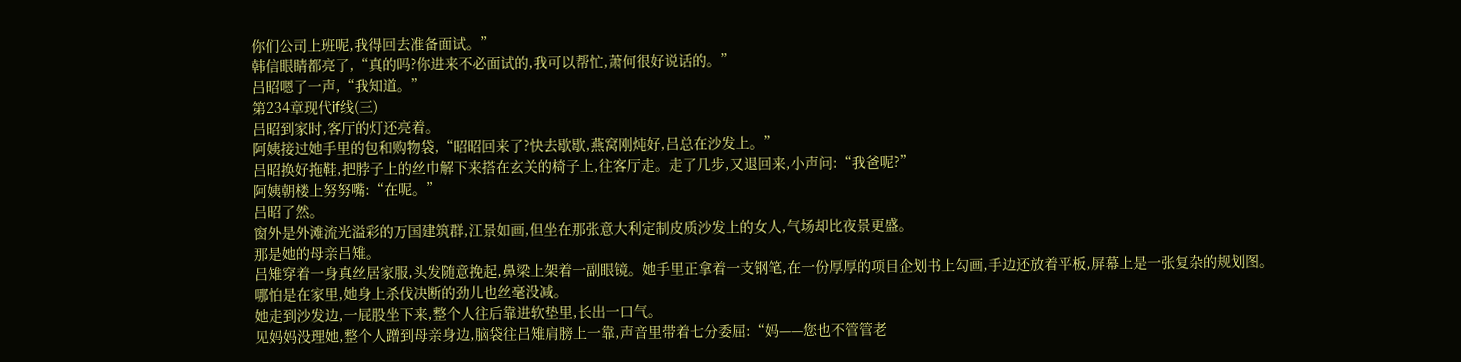你们公司上班呢,我得回去准备面试。”
韩信眼睛都亮了,“真的吗?你进来不必面试的,我可以帮忙,萧何很好说话的。”
吕昭嗯了一声,“我知道。”
第234章现代if线(三)
吕昭到家时,客厅的灯还亮着。
阿姨接过她手里的包和购物袋,“昭昭回来了?快去歇歇,燕窝刚炖好,吕总在沙发上。”
吕昭换好拖鞋,把脖子上的丝巾解下来搭在玄关的椅子上,往客厅走。走了几步,又退回来,小声问:“我爸呢?”
阿姨朝楼上努努嘴:“在呢。”
吕昭了然。
窗外是外滩流光溢彩的万国建筑群,江景如画,但坐在那张意大利定制皮质沙发上的女人,气场却比夜景更盛。
那是她的母亲吕雉。
吕雉穿着一身真丝居家服,头发随意挽起,鼻梁上架着一副眼镜。她手里正拿着一支钢笔,在一份厚厚的项目企划书上勾画,手边还放着平板,屏幕上是一张复杂的规划图。
哪怕是在家里,她身上杀伐决断的劲儿也丝毫没减。
她走到沙发边,一屁股坐下来,整个人往后靠进软垫里,长出一口气。
见妈妈没理她,整个人蹭到母亲身边,脑袋往吕雉肩膀上一靠,声音里带着七分委屈:“妈——您也不管管老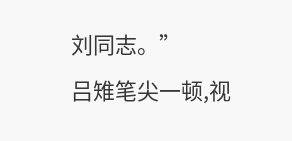刘同志。”
吕雉笔尖一顿,视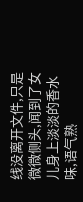线没离开文件,只是微微侧头,闻到了女儿身上淡淡的香水味,语气熟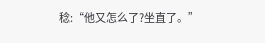稔:“他又怎么了?坐直了。”